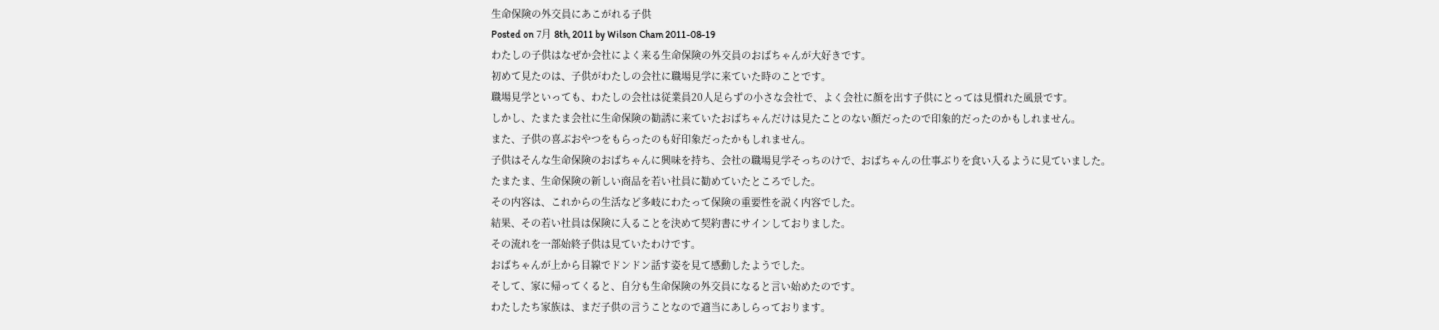生命保険の外交員にあこがれる子供
Posted on 7月 8th, 2011 by Wilson Cham 2011-08-19
わたしの子供はなぜか会社によく来る生命保険の外交員のおばちゃんが大好きです。
初めて見たのは、子供がわたしの会社に職場見学に来ていた時のことです。
職場見学といっても、わたしの会社は従業員20人足らずの小さな会社で、よく会社に顔を出す子供にとっては見慣れた風景です。
しかし、たまたま会社に生命保険の勧誘に来ていたおばちゃんだけは見たことのない顔だったので印象的だったのかもしれません。
また、子供の喜ぶおやつをもらったのも好印象だったかもしれません。
子供はそんな生命保険のおばちゃんに興味を持ち、会社の職場見学そっちのけで、おばちゃんの仕事ぶりを食い入るように見ていました。
たまたま、生命保険の新しい商品を若い社員に勧めていたところでした。
その内容は、これからの生活など多岐にわたって保険の重要性を説く内容でした。
結果、その若い社員は保険に入ることを決めて契約書にサインしておりました。
その流れを一部始終子供は見ていたわけです。
おばちゃんが上から目線でドンドン話す姿を見て感動したようでした。
そして、家に帰ってくると、自分も生命保険の外交員になると言い始めたのです。
わたしたち家族は、まだ子供の言うことなので適当にあしらっております。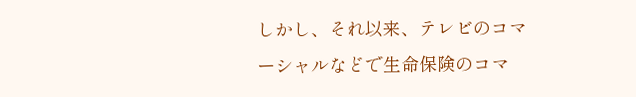しかし、それ以来、テレビのコマーシャルなどで生命保険のコマ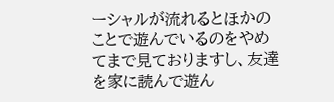ーシャルが流れるとほかのことで遊んでいるのをやめてまで見ておりますし、友達を家に読んで遊ん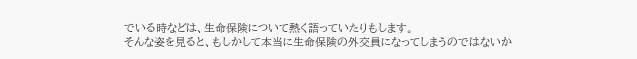でいる時などは、生命保険について熱く語っていたりもします。
そんな姿を見ると、もしかして本当に生命保険の外交員になってしまうのではないか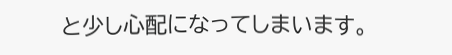と少し心配になってしまいます。